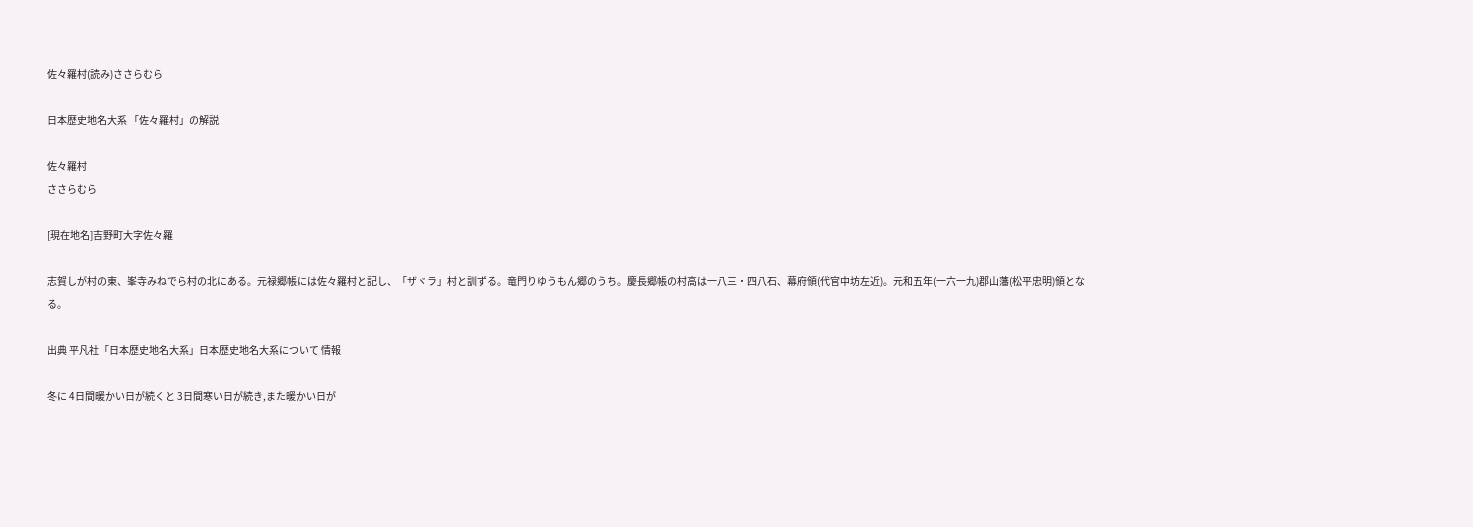佐々羅村(読み)ささらむら

日本歴史地名大系 「佐々羅村」の解説

佐々羅村
ささらむら

[現在地名]吉野町大字佐々羅

志賀しが村の東、峯寺みねでら村の北にある。元禄郷帳には佐々羅村と記し、「ザヾラ」村と訓ずる。竜門りゆうもん郷のうち。慶長郷帳の村高は一八三・四八石、幕府領(代官中坊左近)。元和五年(一六一九)郡山藩(松平忠明)領となる。

出典 平凡社「日本歴史地名大系」日本歴史地名大系について 情報

冬に 4日間暖かい日が続くと 3日間寒い日が続き,また暖かい日が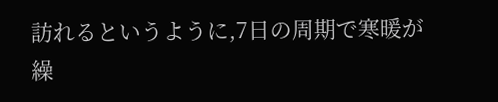訪れるというように,7日の周期で寒暖が繰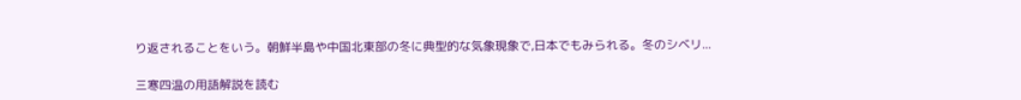り返されることをいう。朝鮮半島や中国北東部の冬に典型的な気象現象で,日本でもみられる。冬のシベリ...

三寒四温の用語解説を読む